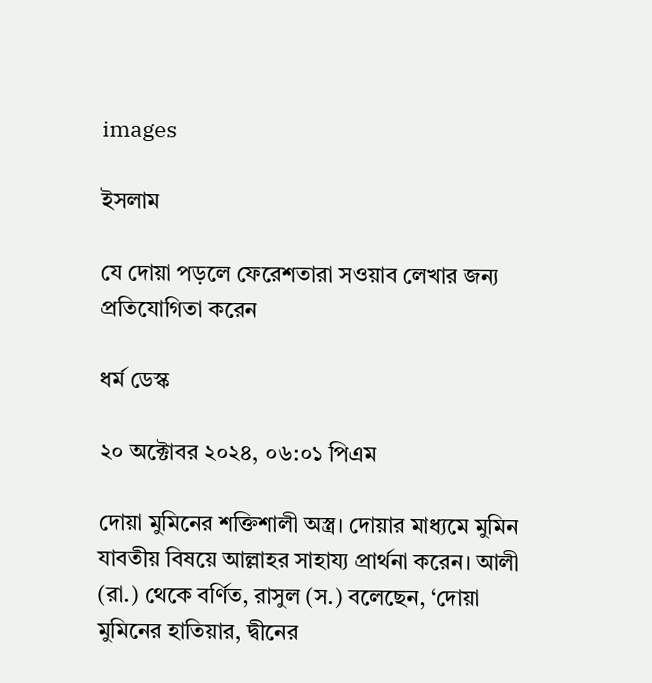images

ইসলাম

যে দোয়া পড়লে ফেরেশতারা সওয়াব লেখার জন্য প্রতিযোগিতা করেন

ধর্ম ডেস্ক

২০ অক্টোবর ২০২৪, ০৬:০১ পিএম

দোয়া মুমিনের শক্তিশালী অস্ত্র। দোয়ার মাধ্যমে মুমিন যাবতীয় বিষয়ে আল্লাহর সাহায্য প্রার্থনা করেন। আলী (রা.) থেকে বর্ণিত, রাসুল (স.) বলেছেন, ‘দোয়া মুমিনের হাতিয়ার, দ্বীনের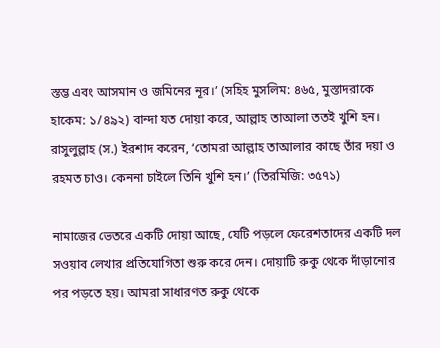স্তম্ভ এবং আসমান ও জমিনের নূর।’ (সহিহ মুসলিম: ৪৬৫, মুস্তাদরাকে হাকেম: ১/৪৯২) বান্দা যত দোয়া করে, আল্লাহ তাআলা ততই খুশি হন। রাসুলুল্লাহ (স.) ইরশাদ করেন, ‘তোমরা আল্লাহ তাআলার কাছে তাঁর দয়া ও রহমত চাও। কেননা চাইলে তিনি খুশি হন।’ (তিরমিজি: ৩৫৭১)

নামাজের ভেতরে একটি দোয়া আছে, যেটি পড়লে ফেরেশতাদের একটি দল সওয়াব লেখার প্রতিযোগিতা শুরু করে দেন। দোয়াটি রুকু থেকে দাঁড়ানোর পর পড়তে হয়। আমরা সাধারণত রুকু থেকে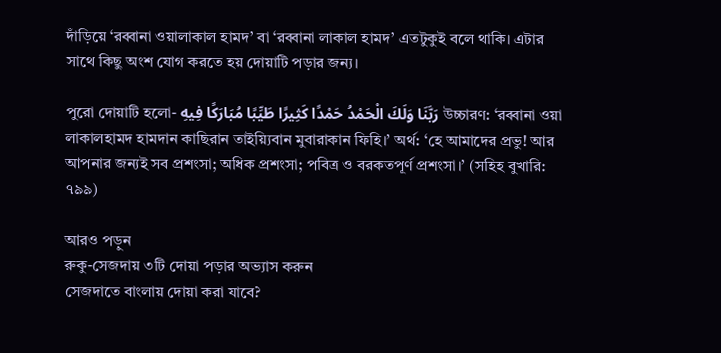দাঁড়িয়ে ‘রব্বানা ওয়ালাকাল হামদ’ বা ‘রব্বানা লাকাল হামদ’ এতটুকুই বলে থাকি। এটার সাথে কিছু অংশ যোগ করতে হয় দোয়াটি পড়ার জন্য।

পুরো দোয়াটি হলো- رَبَّنَا وَلَكَ الْحَمْدُ حَمْدًا كَثِيرًا طَيِّبًا مُبَارَكًا فِيهِ উচ্চারণ: ‘রব্বানা ওয়া লাকালহামদ হামদান কাছিরান তাইয়্যিবান মুবারাকান ফিহি।’ অর্থ: ‘হে আমাদের প্রভু! আর আপনার জন্যই সব প্রশংসা; অধিক প্রশংসা; পবিত্র ও বরকতপূর্ণ প্রশংসা।’ (সহিহ বুখারি: ৭৯৯)

আরও পড়ুন
রুকু-সেজদায় ৩টি দোয়া পড়ার অভ্যাস করুন
সেজদাতে বাংলায় দোয়া করা যাবে?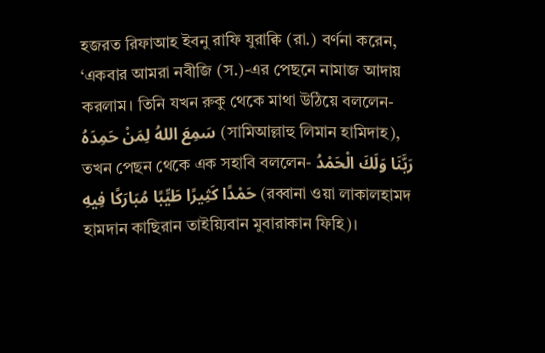হজরত রিফাআহ ইবনু রাফি যুরাক্বি (রা.) বর্ণনা করেন, ‘একবার আমরা নবীজি (স.)-এর পেছনে নামাজ আদায় করলাম। তিনি যখন রুকু থেকে মাথা উঠিয়ে বললেন- سَمِعَ اللهُ لِمَنْ حَمِدَهُ (সামিআল্লাহু লিমান হামিদাহ), তখন পেছন থেকে এক সহাবি বললেন- رَبَّنَا وَلَكَ الْحَمْدُ حَمْدًا كَثِيرًا طَيِّبًا مُبَارَكًا فِيهِ (রব্বানা ওয়া লাকালহামদ হামদান কাছিরান তাইয়্যিবান মুবারাকান ফিহি)।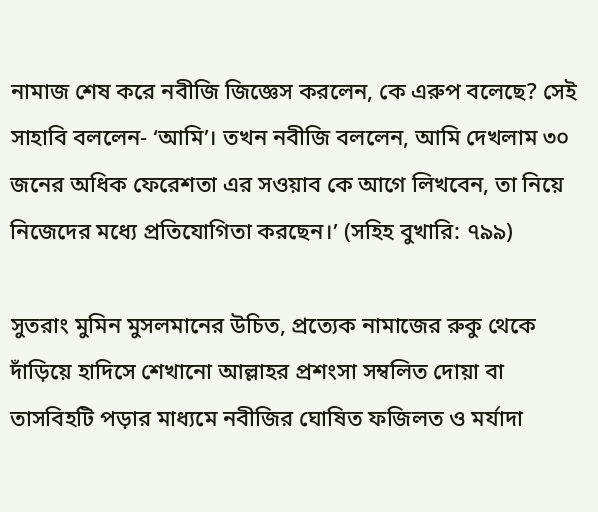নামাজ শেষ করে নবীজি জিজ্ঞেস করলেন, কে এরুপ বলেছে? সেই সাহাবি বললেন- ‘আমি’। তখন নবীজি বললেন, আমি দেখলাম ৩০ জনের অধিক ফেরেশতা এর সওয়াব কে আগে লিখবেন, তা নিয়ে নিজেদের মধ্যে প্রতিযোগিতা করছেন।’ (সহিহ বুখারি: ৭৯৯)

সুতরাং মুমিন মুসলমানের উচিত, প্রত্যেক নামাজের রুকু থেকে দাঁড়িয়ে হাদিসে শেখানো আল্লাহর প্রশংসা সম্বলিত দোয়া বা তাসবিহটি পড়ার মাধ্যমে নবীজির ঘোষিত ফজিলত ও মর্যাদা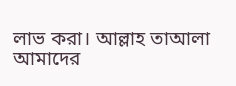লাভ করা। আল্লাহ তাআলা আমাদের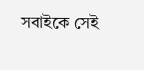সবাইকে সেই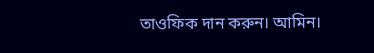তাওফিক দান করুন। আমিন।